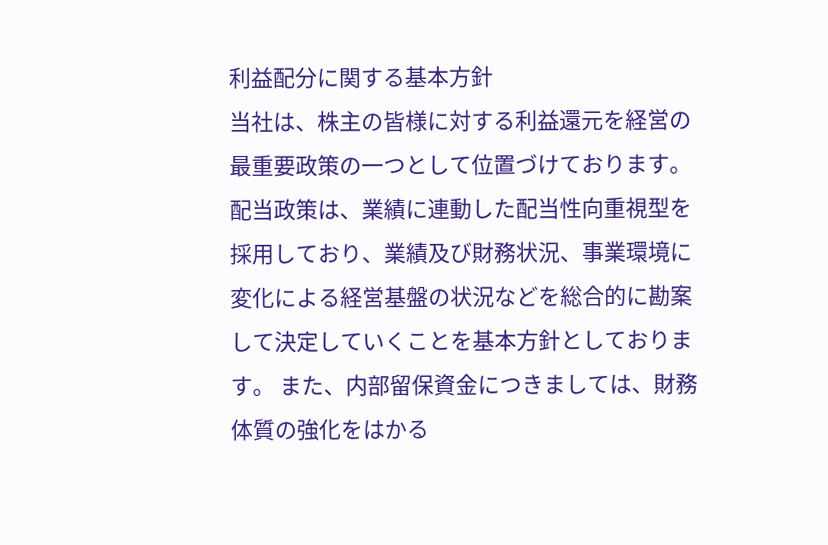利益配分に関する基本方針
当社は、株主の皆様に対する利益還元を経営の最重要政策の一つとして位置づけております。配当政策は、業績に連動した配当性向重視型を採用しており、業績及び財務状況、事業環境に変化による経営基盤の状況などを総合的に勘案して決定していくことを基本方針としております。 また、内部留保資金につきましては、財務体質の強化をはかる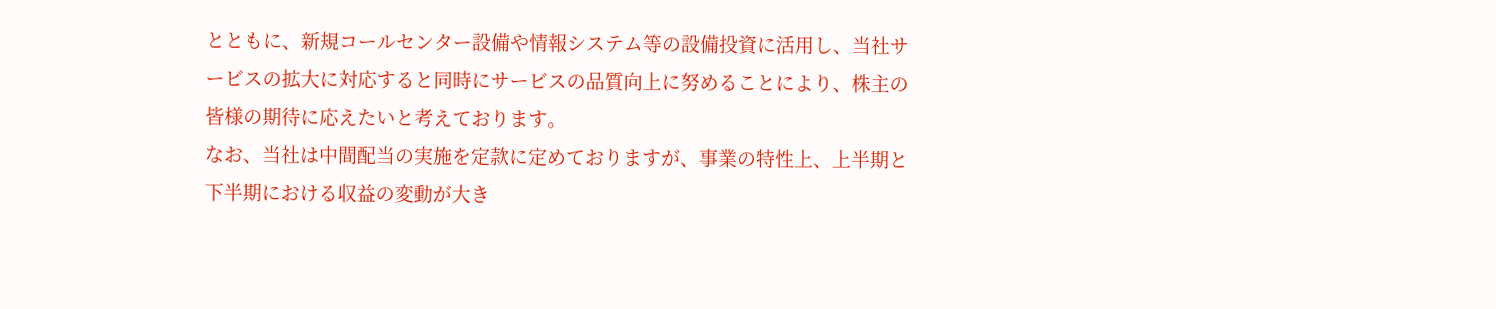とともに、新規コールセンター設備や情報システム等の設備投資に活用し、当社サービスの拡大に対応すると同時にサービスの品質向上に努めることにより、株主の皆様の期待に応えたいと考えております。
なお、当社は中間配当の実施を定款に定めておりますが、事業の特性上、上半期と下半期における収益の変動が大き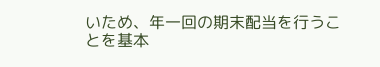いため、年一回の期末配当を行うことを基本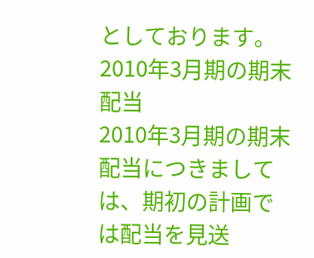としております。
2010年3月期の期末配当
2010年3月期の期末配当につきましては、期初の計画では配当を見送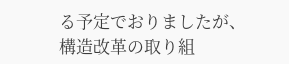る予定でおりましたが、構造改革の取り組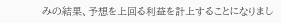みの結果、予想を上回る利益を計上することになりまし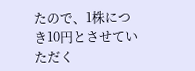たので、1株につき10円とさせていただく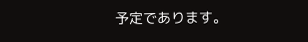予定であります。